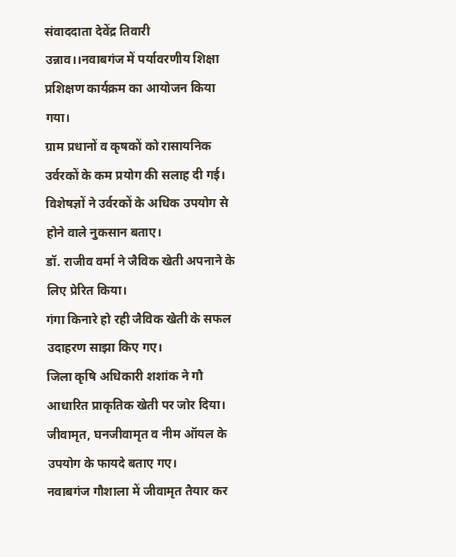संवाददाता देवेंद्र तिवारी
उन्नाव।।नवाबगंज में पर्यावरणीय शिक्षा प्रशिक्षण कार्यक्रम का आयोजन किया गया।
ग्राम प्रधानों व कृषकों को रासायनिक उर्वरकों के कम प्रयोग की सलाह दी गई।
विशेषज्ञों ने उर्वरकों के अधिक उपयोग से होने वाले नुकसान बताए।
डॉ. राजीव वर्मा ने जैविक खेती अपनाने के लिए प्रेरित किया।
गंगा किनारे हो रही जैविक खेती के सफल उदाहरण साझा किए गए।
जिला कृषि अधिकारी शशांक ने गौ आधारित प्राकृतिक खेती पर जोर दिया।
जीवामृत, घनजीवामृत व नीम ऑयल के उपयोग के फायदे बताए गए।
नवाबगंज गौशाला में जीवामृत तैयार कर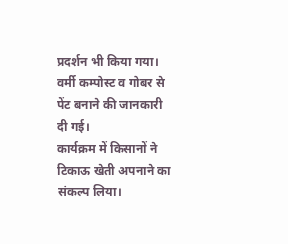प्रदर्शन भी किया गया।
वर्मी कम्पोस्ट व गोबर से पेंट बनाने की जानकारी दी गई।
कार्यक्रम में किसानों ने टिकाऊ खेती अपनाने का संकल्प लिया।